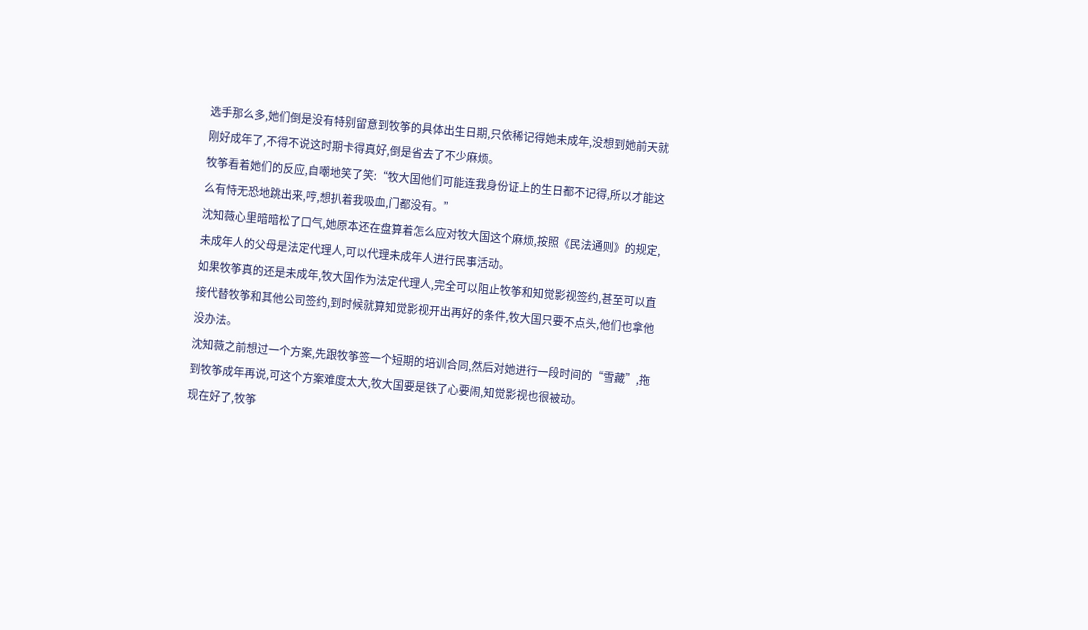选手那么多,她们倒是没有特别留意到牧筝的具体出生日期,只依稀记得她未成年,没想到她前天就刚好成年了,不得不说这时期卡得真好,倒是省去了不少麻烦。
牧筝看着她们的反应,自嘲地笑了笑:“牧大国他们可能连我身份证上的生日都不记得,所以才能这么有恃无恐地跳出来,哼,想扒着我吸血,门都没有。”
沈知薇心里暗暗松了口气,她原本还在盘算着怎么应对牧大国这个麻烦,按照《民法通则》的规定,未成年人的父母是法定代理人,可以代理未成年人进行民事活动。
如果牧筝真的还是未成年,牧大国作为法定代理人,完全可以阻止牧筝和知觉影视签约,甚至可以直接代替牧筝和其他公司签约,到时候就算知觉影视开出再好的条件,牧大国只要不点头,他们也拿他没办法。
沈知薇之前想过一个方案,先跟牧筝签一个短期的培训合同,然后对她进行一段时间的“雪藏”,拖到牧筝成年再说,可这个方案难度太大,牧大国要是铁了心要闹,知觉影视也很被动。
现在好了,牧筝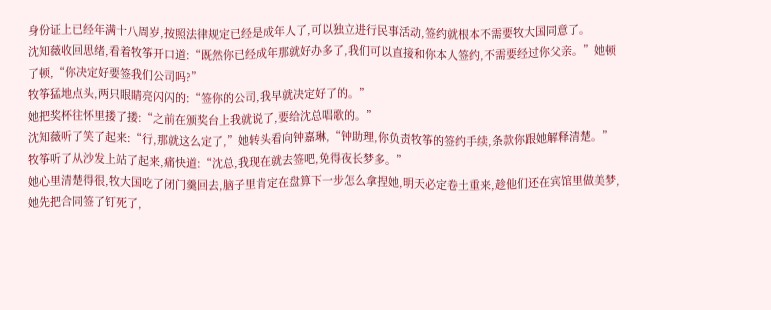身份证上已经年满十八周岁,按照法律规定已经是成年人了,可以独立进行民事活动,签约就根本不需要牧大国同意了。
沈知薇收回思绪,看着牧筝开口道:“既然你已经成年那就好办多了,我们可以直接和你本人签约,不需要经过你父亲。”她顿了顿,“你决定好要签我们公司吗?”
牧筝猛地点头,两只眼睛亮闪闪的:“签你的公司,我早就决定好了的。”
她把奖杯往怀里搂了搂:“之前在颁奖台上我就说了,要给沈总唱歌的。”
沈知薇听了笑了起来:“行,那就这么定了,”她转头看向钟嘉琳,“钟助理,你负责牧筝的签约手续,条款你跟她解释清楚。”
牧筝听了从沙发上站了起来,痛快道:“沈总,我现在就去签吧,免得夜长梦多。”
她心里清楚得很,牧大国吃了闭门羹回去,脑子里肯定在盘算下一步怎么拿捏她,明天必定卷土重来,趁他们还在宾馆里做美梦,她先把合同签了钉死了,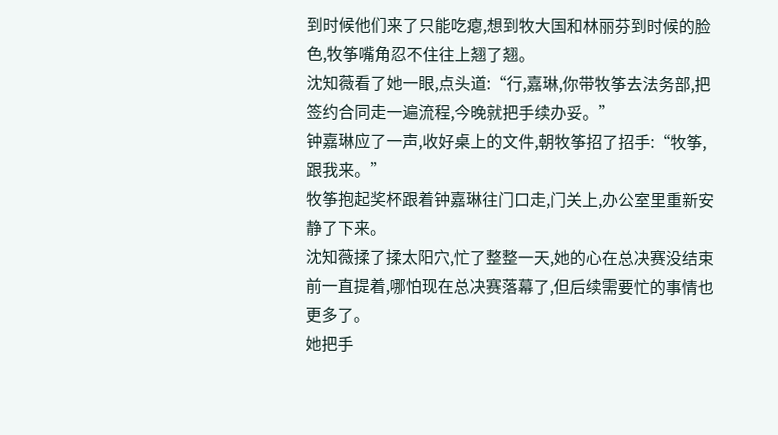到时候他们来了只能吃瘪,想到牧大国和林丽芬到时候的脸色,牧筝嘴角忍不住往上翘了翘。
沈知薇看了她一眼,点头道:“行,嘉琳,你带牧筝去法务部,把签约合同走一遍流程,今晚就把手续办妥。”
钟嘉琳应了一声,收好桌上的文件,朝牧筝招了招手:“牧筝,跟我来。”
牧筝抱起奖杯跟着钟嘉琳往门口走,门关上,办公室里重新安静了下来。
沈知薇揉了揉太阳穴,忙了整整一天,她的心在总决赛没结束前一直提着,哪怕现在总决赛落幕了,但后续需要忙的事情也更多了。
她把手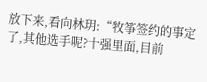放下来,看向林玥:“牧筝签约的事定了,其他选手呢?十强里面,目前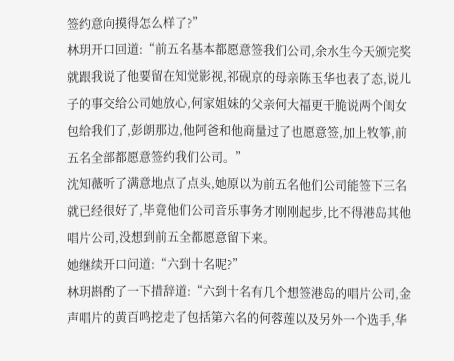签约意向摸得怎么样了?”
林玥开口回道:“前五名基本都愿意签我们公司,余水生今天颁完奖就跟我说了他要留在知觉影视,祁砚京的母亲陈玉华也表了态,说儿子的事交给公司她放心,何家姐妹的父亲何大福更干脆说两个闺女包给我们了,彭朗那边,他阿爸和他商量过了也愿意签,加上牧筝,前五名全部都愿意签约我们公司。”
沈知薇听了满意地点了点头,她原以为前五名他们公司能签下三名就已经很好了,毕竟他们公司音乐事务才刚刚起步,比不得港岛其他唱片公司,没想到前五全都愿意留下来。
她继续开口问道:“六到十名呢?”
林玥斟酌了一下措辞道:“六到十名有几个想签港岛的唱片公司,金声唱片的黄百鸣挖走了包括第六名的何蓉莲以及另外一个选手,华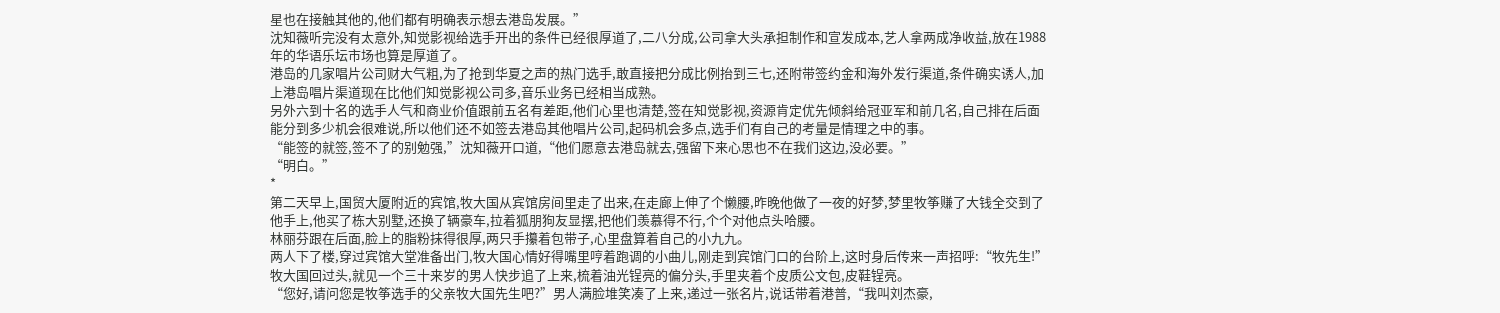星也在接触其他的,他们都有明确表示想去港岛发展。”
沈知薇听完没有太意外,知觉影视给选手开出的条件已经很厚道了,二八分成,公司拿大头承担制作和宣发成本,艺人拿两成净收益,放在1988年的华语乐坛市场也算是厚道了。
港岛的几家唱片公司财大气粗,为了抢到华夏之声的热门选手,敢直接把分成比例抬到三七,还附带签约金和海外发行渠道,条件确实诱人,加上港岛唱片渠道现在比他们知觉影视公司多,音乐业务已经相当成熟。
另外六到十名的选手人气和商业价值跟前五名有差距,他们心里也清楚,签在知觉影视,资源肯定优先倾斜给冠亚军和前几名,自己排在后面能分到多少机会很难说,所以他们还不如签去港岛其他唱片公司,起码机会多点,选手们有自己的考量是情理之中的事。
“能签的就签,签不了的别勉强,”沈知薇开口道,“他们愿意去港岛就去,强留下来心思也不在我们这边,没必要。”
“明白。”
*
第二天早上,国贸大厦附近的宾馆,牧大国从宾馆房间里走了出来,在走廊上伸了个懒腰,昨晚他做了一夜的好梦,梦里牧筝赚了大钱全交到了他手上,他买了栋大别墅,还换了辆豪车,拉着狐朋狗友显摆,把他们羡慕得不行,个个对他点头哈腰。
林丽芬跟在后面,脸上的脂粉抹得很厚,两只手攥着包带子,心里盘算着自己的小九九。
两人下了楼,穿过宾馆大堂准备出门,牧大国心情好得嘴里哼着跑调的小曲儿,刚走到宾馆门口的台阶上,这时身后传来一声招呼:“牧先生!”
牧大国回过头,就见一个三十来岁的男人快步追了上来,梳着油光锃亮的偏分头,手里夹着个皮质公文包,皮鞋锃亮。
“您好,请问您是牧筝选手的父亲牧大国先生吧?”男人满脸堆笑凑了上来,递过一张名片,说话带着港普,“我叫刘杰豪,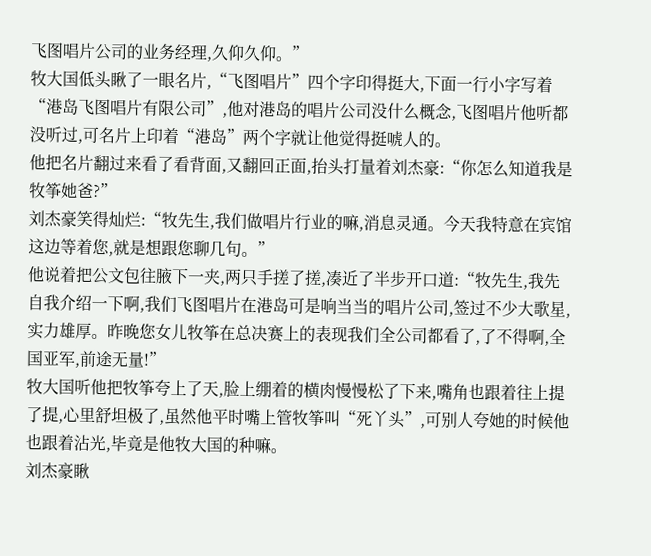飞图唱片公司的业务经理,久仰久仰。”
牧大国低头瞅了一眼名片,“飞图唱片”四个字印得挺大,下面一行小字写着“港岛飞图唱片有限公司”,他对港岛的唱片公司没什么概念,飞图唱片他听都没听过,可名片上印着“港岛”两个字就让他觉得挺唬人的。
他把名片翻过来看了看背面,又翻回正面,抬头打量着刘杰豪:“你怎么知道我是牧筝她爸?”
刘杰豪笑得灿烂:“牧先生,我们做唱片行业的嘛,消息灵通。今天我特意在宾馆这边等着您,就是想跟您聊几句。”
他说着把公文包往腋下一夹,两只手搓了搓,凑近了半步开口道:“牧先生,我先自我介绍一下啊,我们飞图唱片在港岛可是响当当的唱片公司,签过不少大歌星,实力雄厚。昨晚您女儿牧筝在总决赛上的表现我们全公司都看了,了不得啊,全国亚军,前途无量!”
牧大国听他把牧筝夸上了天,脸上绷着的横肉慢慢松了下来,嘴角也跟着往上提了提,心里舒坦极了,虽然他平时嘴上管牧筝叫“死丫头”,可别人夸她的时候他也跟着沾光,毕竟是他牧大国的种嘛。
刘杰豪瞅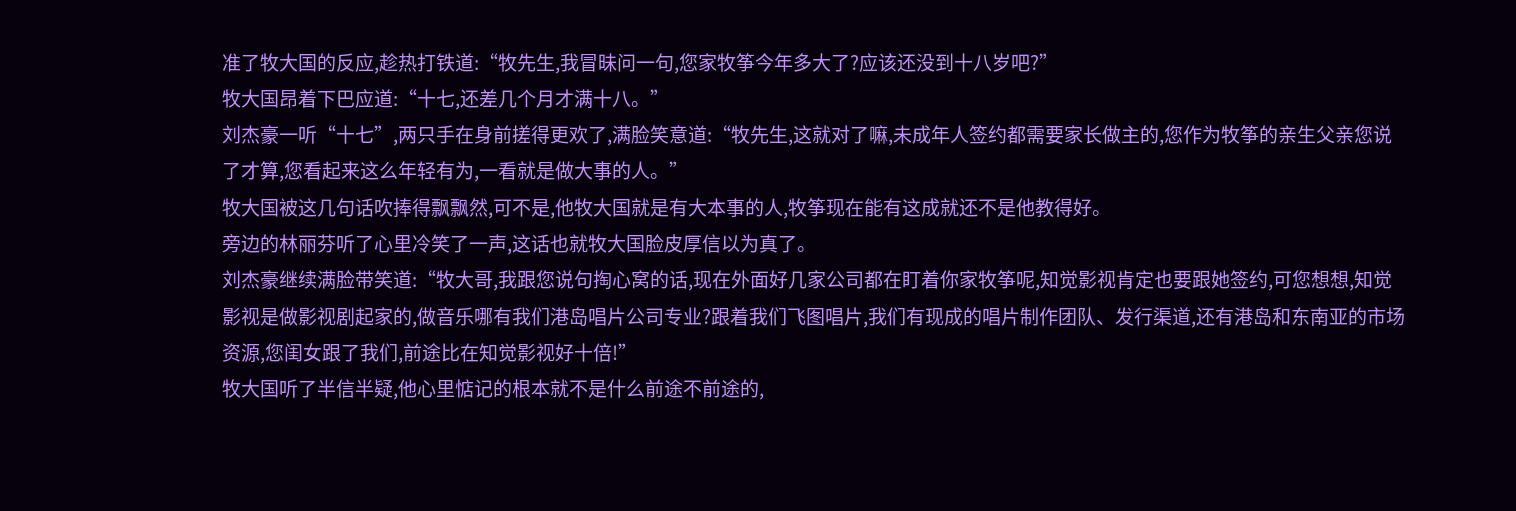准了牧大国的反应,趁热打铁道:“牧先生,我冒昧问一句,您家牧筝今年多大了?应该还没到十八岁吧?”
牧大国昂着下巴应道:“十七,还差几个月才满十八。”
刘杰豪一听“十七”,两只手在身前搓得更欢了,满脸笑意道:“牧先生,这就对了嘛,未成年人签约都需要家长做主的,您作为牧筝的亲生父亲您说了才算,您看起来这么年轻有为,一看就是做大事的人。”
牧大国被这几句话吹捧得飘飘然,可不是,他牧大国就是有大本事的人,牧筝现在能有这成就还不是他教得好。
旁边的林丽芬听了心里冷笑了一声,这话也就牧大国脸皮厚信以为真了。
刘杰豪继续满脸带笑道:“牧大哥,我跟您说句掏心窝的话,现在外面好几家公司都在盯着你家牧筝呢,知觉影视肯定也要跟她签约,可您想想,知觉影视是做影视剧起家的,做音乐哪有我们港岛唱片公司专业?跟着我们飞图唱片,我们有现成的唱片制作团队、发行渠道,还有港岛和东南亚的市场资源,您闺女跟了我们,前途比在知觉影视好十倍!”
牧大国听了半信半疑,他心里惦记的根本就不是什么前途不前途的,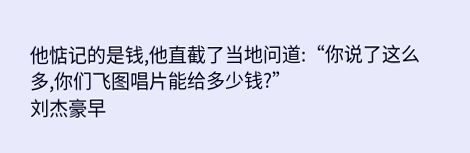他惦记的是钱,他直截了当地问道:“你说了这么多,你们飞图唱片能给多少钱?”
刘杰豪早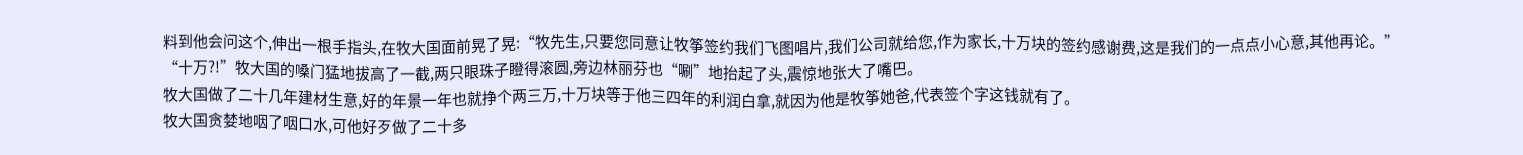料到他会问这个,伸出一根手指头,在牧大国面前晃了晃:“牧先生,只要您同意让牧筝签约我们飞图唱片,我们公司就给您,作为家长,十万块的签约感谢费,这是我们的一点点小心意,其他再论。”
“十万?!”牧大国的嗓门猛地拔高了一截,两只眼珠子瞪得滚圆,旁边林丽芬也“唰”地抬起了头,震惊地张大了嘴巴。
牧大国做了二十几年建材生意,好的年景一年也就挣个两三万,十万块等于他三四年的利润白拿,就因为他是牧筝她爸,代表签个字这钱就有了。
牧大国贪婪地咽了咽口水,可他好歹做了二十多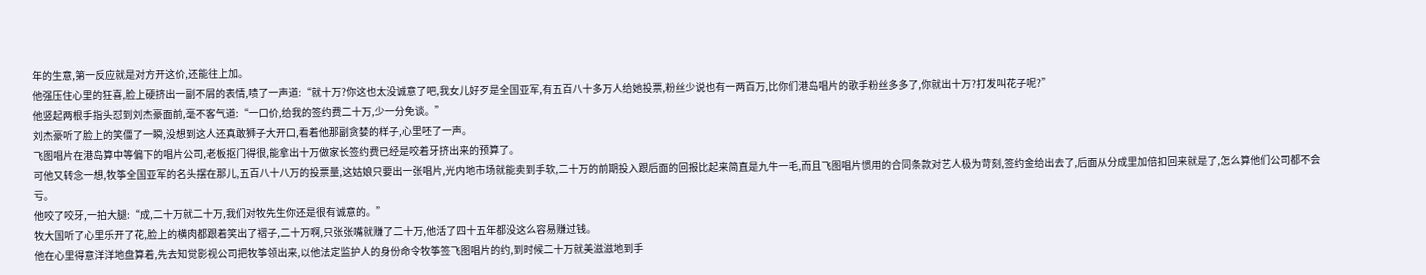年的生意,第一反应就是对方开这价,还能往上加。
他强压住心里的狂喜,脸上硬挤出一副不屑的表情,啧了一声道:“就十万?你这也太没诚意了吧,我女儿好歹是全国亚军,有五百八十多万人给她投票,粉丝少说也有一两百万,比你们港岛唱片的歌手粉丝多多了,你就出十万?打发叫花子呢?”
他竖起两根手指头怼到刘杰豪面前,毫不客气道:“一口价,给我的签约费二十万,少一分免谈。”
刘杰豪听了脸上的笑僵了一瞬,没想到这人还真敢狮子大开口,看着他那副贪婪的样子,心里呸了一声。
飞图唱片在港岛算中等偏下的唱片公司,老板抠门得很,能拿出十万做家长签约费已经是咬着牙挤出来的预算了。
可他又转念一想,牧筝全国亚军的名头摆在那儿,五百八十八万的投票量,这姑娘只要出一张唱片,光内地市场就能卖到手软,二十万的前期投入跟后面的回报比起来简直是九牛一毛,而且飞图唱片惯用的合同条款对艺人极为苛刻,签约金给出去了,后面从分成里加倍扣回来就是了,怎么算他们公司都不会亏。
他咬了咬牙,一拍大腿:“成,二十万就二十万,我们对牧先生你还是很有诚意的。”
牧大国听了心里乐开了花,脸上的横肉都跟着笑出了褶子,二十万啊,只张张嘴就赚了二十万,他活了四十五年都没这么容易赚过钱。
他在心里得意洋洋地盘算着,先去知觉影视公司把牧筝领出来,以他法定监护人的身份命令牧筝签飞图唱片的约,到时候二十万就美滋滋地到手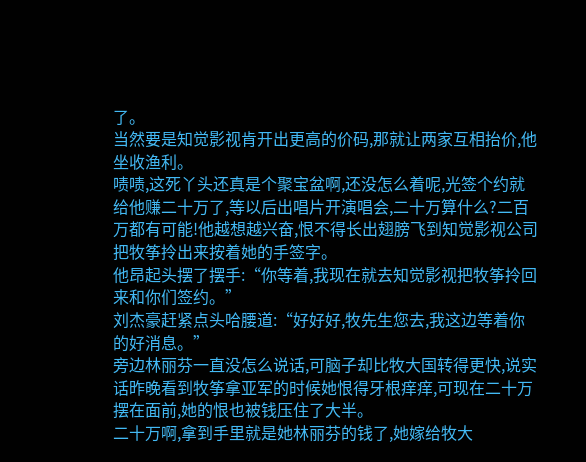了。
当然要是知觉影视肯开出更高的价码,那就让两家互相抬价,他坐收渔利。
啧啧,这死丫头还真是个聚宝盆啊,还没怎么着呢,光签个约就给他赚二十万了,等以后出唱片开演唱会,二十万算什么?二百万都有可能!他越想越兴奋,恨不得长出翅膀飞到知觉影视公司把牧筝拎出来按着她的手签字。
他昂起头摆了摆手:“你等着,我现在就去知觉影视把牧筝拎回来和你们签约。”
刘杰豪赶紧点头哈腰道:“好好好,牧先生您去,我这边等着你的好消息。”
旁边林丽芬一直没怎么说话,可脑子却比牧大国转得更快,说实话昨晚看到牧筝拿亚军的时候她恨得牙根痒痒,可现在二十万摆在面前,她的恨也被钱压住了大半。
二十万啊,拿到手里就是她林丽芬的钱了,她嫁给牧大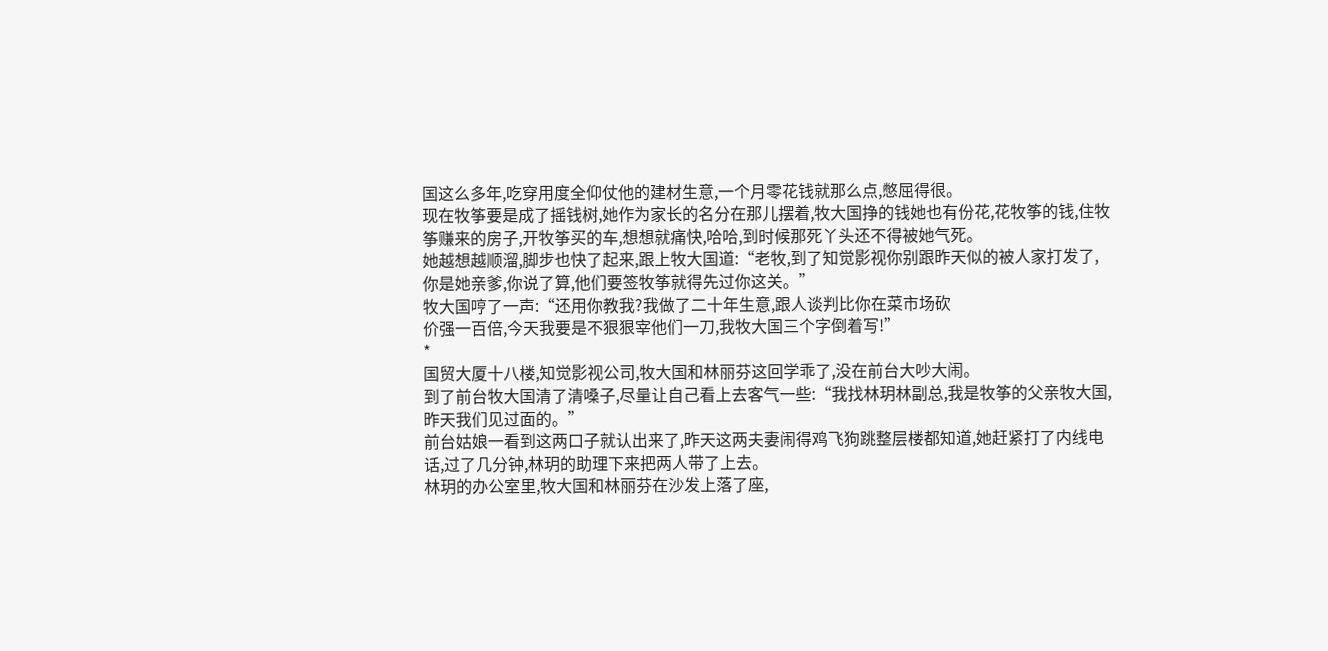国这么多年,吃穿用度全仰仗他的建材生意,一个月零花钱就那么点,憋屈得很。
现在牧筝要是成了摇钱树,她作为家长的名分在那儿摆着,牧大国挣的钱她也有份花,花牧筝的钱,住牧筝赚来的房子,开牧筝买的车,想想就痛快,哈哈,到时候那死丫头还不得被她气死。
她越想越顺溜,脚步也快了起来,跟上牧大国道:“老牧,到了知觉影视你别跟昨天似的被人家打发了,你是她亲爹,你说了算,他们要签牧筝就得先过你这关。”
牧大国哼了一声:“还用你教我?我做了二十年生意,跟人谈判比你在菜市场砍
价强一百倍,今天我要是不狠狠宰他们一刀,我牧大国三个字倒着写!”
*
国贸大厦十八楼,知觉影视公司,牧大国和林丽芬这回学乖了,没在前台大吵大闹。
到了前台牧大国清了清嗓子,尽量让自己看上去客气一些:“我找林玥林副总,我是牧筝的父亲牧大国,昨天我们见过面的。”
前台姑娘一看到这两口子就认出来了,昨天这两夫妻闹得鸡飞狗跳整层楼都知道,她赶紧打了内线电话,过了几分钟,林玥的助理下来把两人带了上去。
林玥的办公室里,牧大国和林丽芬在沙发上落了座,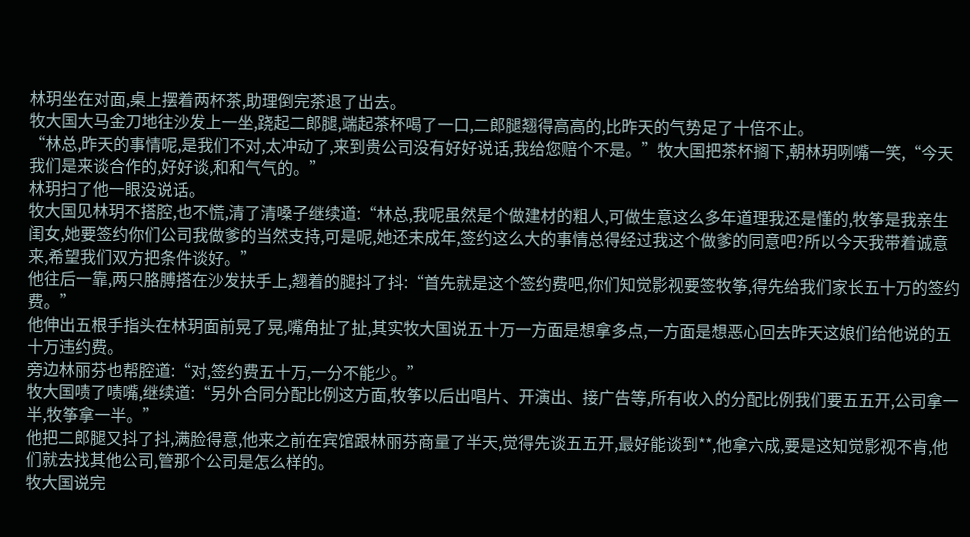林玥坐在对面,桌上摆着两杯茶,助理倒完茶退了出去。
牧大国大马金刀地往沙发上一坐,跷起二郎腿,端起茶杯喝了一口,二郎腿翘得高高的,比昨天的气势足了十倍不止。
“林总,昨天的事情呢,是我们不对,太冲动了,来到贵公司没有好好说话,我给您赔个不是。”牧大国把茶杯搁下,朝林玥咧嘴一笑,“今天我们是来谈合作的,好好谈,和和气气的。”
林玥扫了他一眼没说话。
牧大国见林玥不搭腔,也不慌,清了清嗓子继续道:“林总,我呢虽然是个做建材的粗人,可做生意这么多年道理我还是懂的,牧筝是我亲生闺女,她要签约你们公司我做爹的当然支持,可是呢,她还未成年,签约这么大的事情总得经过我这个做爹的同意吧?所以今天我带着诚意来,希望我们双方把条件谈好。”
他往后一靠,两只胳膊搭在沙发扶手上,翘着的腿抖了抖:“首先就是这个签约费吧,你们知觉影视要签牧筝,得先给我们家长五十万的签约费。”
他伸出五根手指头在林玥面前晃了晃,嘴角扯了扯,其实牧大国说五十万一方面是想拿多点,一方面是想恶心回去昨天这娘们给他说的五十万违约费。
旁边林丽芬也帮腔道:“对,签约费五十万,一分不能少。”
牧大国啧了啧嘴,继续道:“另外合同分配比例这方面,牧筝以后出唱片、开演出、接广告等,所有收入的分配比例我们要五五开,公司拿一半,牧筝拿一半。”
他把二郎腿又抖了抖,满脸得意,他来之前在宾馆跟林丽芬商量了半天,觉得先谈五五开,最好能谈到**,他拿六成,要是这知觉影视不肯,他们就去找其他公司,管那个公司是怎么样的。
牧大国说完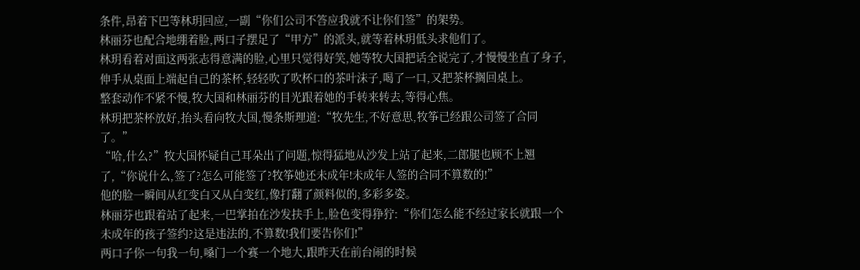条件,昂着下巴等林玥回应,一副“你们公司不答应我就不让你们签”的架势。
林丽芬也配合地绷着脸,两口子摆足了“甲方”的派头,就等着林玥低头求他们了。
林玥看着对面这两张志得意满的脸,心里只觉得好笑,她等牧大国把话全说完了,才慢慢坐直了身子,伸手从桌面上端起自己的茶杯,轻轻吹了吹杯口的茶叶沫子,喝了一口,又把茶杯搁回桌上。
整套动作不紧不慢,牧大国和林丽芬的目光跟着她的手转来转去,等得心焦。
林玥把茶杯放好,抬头看向牧大国,慢条斯理道:“牧先生,不好意思,牧筝已经跟公司签了合同了。”
“哈,什么?”牧大国怀疑自己耳朵出了问题,惊得猛地从沙发上站了起来,二郎腿也顾不上翘了,“你说什么,签了?怎么可能签了?牧筝她还未成年!未成年人签的合同不算数的!”
他的脸一瞬间从红变白又从白变红,像打翻了颜料似的,多彩多姿。
林丽芬也跟着站了起来,一巴掌拍在沙发扶手上,脸色变得狰狞:“你们怎么能不经过家长就跟一个未成年的孩子签约?这是违法的,不算数!我们要告你们!”
两口子你一句我一句,嗓门一个赛一个地大,跟昨天在前台闹的时候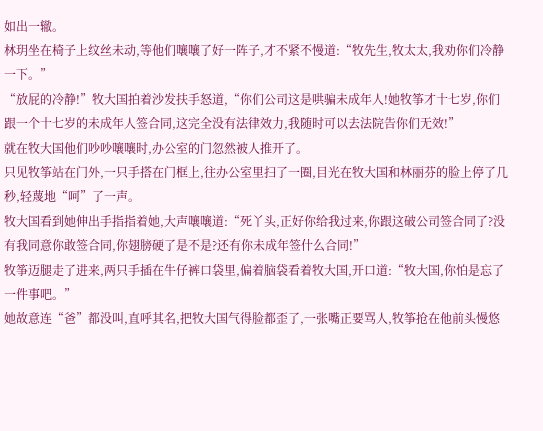如出一辙。
林玥坐在椅子上纹丝未动,等他们嚷嚷了好一阵子,才不紧不慢道:“牧先生,牧太太,我劝你们冷静一下。”
“放屁的冷静!”牧大国拍着沙发扶手怒道,“你们公司这是哄骗未成年人!她牧筝才十七岁,你们跟一个十七岁的未成年人签合同,这完全没有法律效力,我随时可以去法院告你们无效!”
就在牧大国他们吵吵嚷嚷时,办公室的门忽然被人推开了。
只见牧筝站在门外,一只手搭在门框上,往办公室里扫了一圈,目光在牧大国和林丽芬的脸上停了几秒,轻蔑地“呵”了一声。
牧大国看到她伸出手指指着她,大声嚷嚷道:“死丫头,正好你给我过来,你跟这破公司签合同了?没有我同意你敢签合同,你翅膀硬了是不是?还有你未成年签什么合同!”
牧筝迈腿走了进来,两只手插在牛仔裤口袋里,偏着脑袋看着牧大国,开口道:“牧大国,你怕是忘了一件事吧。”
她故意连“爸”都没叫,直呼其名,把牧大国气得脸都歪了,一张嘴正要骂人,牧筝抢在他前头慢悠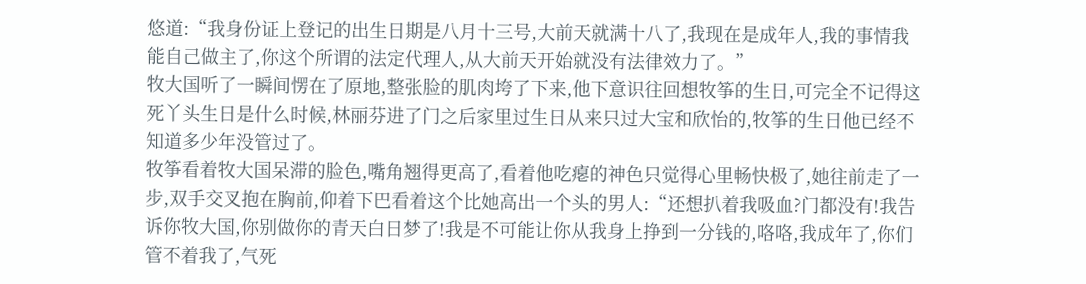悠道:“我身份证上登记的出生日期是八月十三号,大前天就满十八了,我现在是成年人,我的事情我能自己做主了,你这个所谓的法定代理人,从大前天开始就没有法律效力了。”
牧大国听了一瞬间愣在了原地,整张脸的肌肉垮了下来,他下意识往回想牧筝的生日,可完全不记得这死丫头生日是什么时候,林丽芬进了门之后家里过生日从来只过大宝和欣怡的,牧筝的生日他已经不知道多少年没管过了。
牧筝看着牧大国呆滞的脸色,嘴角翘得更高了,看着他吃瘪的神色只觉得心里畅快极了,她往前走了一步,双手交叉抱在胸前,仰着下巴看着这个比她高出一个头的男人:“还想扒着我吸血?门都没有!我告诉你牧大国,你别做你的青天白日梦了!我是不可能让你从我身上挣到一分钱的,咯咯,我成年了,你们管不着我了,气死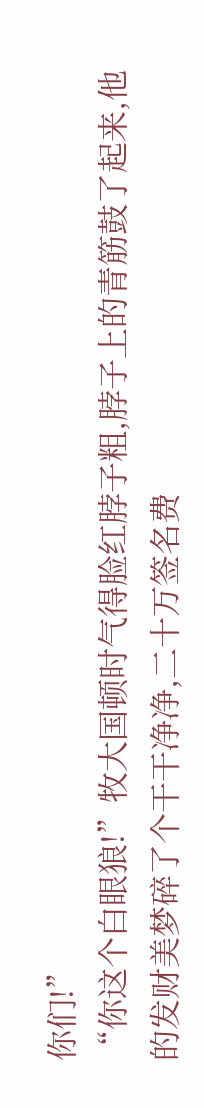你们!”
“你这个白眼狼!”牧大国顿时气得脸红脖子粗,脖子上的青筋鼓了起来,他的发财美梦碎了个干干净净,二十万签名费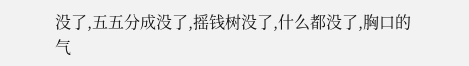没了,五五分成没了,摇钱树没了,什么都没了,胸口的气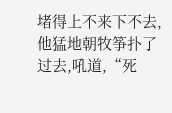堵得上不来下不去,他猛地朝牧筝扑了过去,吼道,“死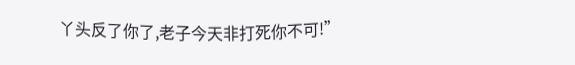丫头反了你了,老子今天非打死你不可!”